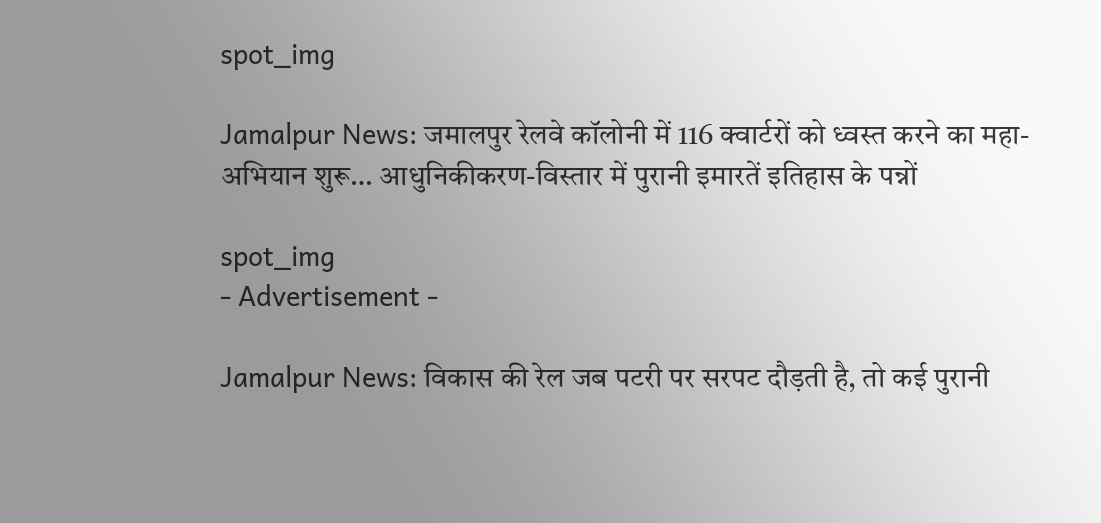spot_img

Jamalpur News: जमालपुर रेलवे कॉलोनी में 116 क्वार्टरों को ध्वस्त करने का महा-अभियान शुरू… आधुनिकीकरण-विस्तार में पुरानी इमारतें इतिहास के पन्नों

spot_img
- Advertisement -

Jamalpur News: विकास की रेल जब पटरी पर सरपट दौड़ती है, तो कई पुरानी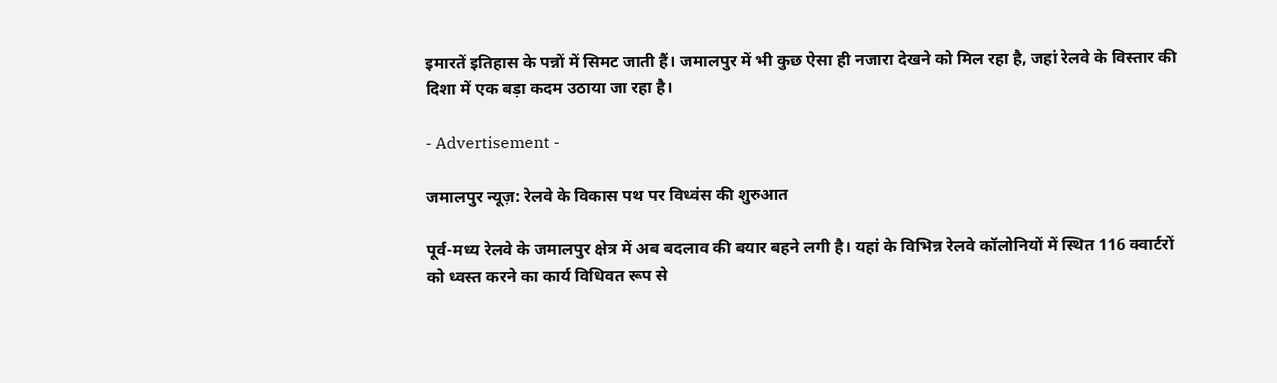इमारतें इतिहास के पन्नों में सिमट जाती हैं। जमालपुर में भी कुछ ऐसा ही नजारा देखने को मिल रहा है, जहां रेलवे के विस्तार की दिशा में एक बड़ा कदम उठाया जा रहा है।

- Advertisement -

जमालपुर न्यूज़: रेलवे के विकास पथ पर विध्वंस की शुरुआत

पूर्व-मध्य रेलवे के जमालपुर क्षेत्र में अब बदलाव की बयार बहने लगी है। यहां के विभिन्न रेलवे कॉलोनियों में स्थित 116 क्वार्टरों को ध्वस्त करने का कार्य विधिवत रूप से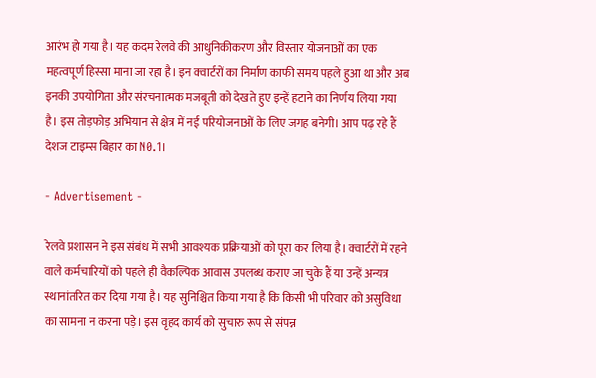आरंभ हो गया है। यह कदम रेलवे की आधुनिकीकरण और विस्तार योजनाओं का एक महत्वपूर्ण हिस्सा माना जा रहा है। इन क्वार्टरों का निर्माण काफी समय पहले हुआ था और अब इनकी उपयोगिता और संरचनात्मक मजबूती को देखते हुए इन्हें हटाने का निर्णय लिया गया है। इस तोड़फोड़ अभियान से क्षेत्र में नई परियोजनाओं के लिए जगह बनेगी। आप पढ़ रहे हैं देशज टाइम्स बिहार का N0.1।

- Advertisement -

रेलवे प्रशासन ने इस संबंध में सभी आवश्यक प्रक्रियाओं को पूरा कर लिया है। क्वार्टरों में रहने वाले कर्मचारियों को पहले ही वैकल्पिक आवास उपलब्ध कराए जा चुके हैं या उन्हें अन्यत्र स्थानांतरित कर दिया गया है। यह सुनिश्चित किया गया है कि किसी भी परिवार को असुविधा का सामना न करना पड़े। इस वृहद कार्य को सुचारु रूप से संपन्न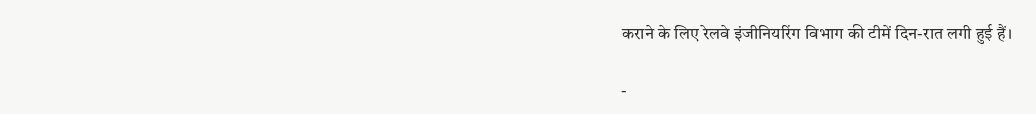कराने के लिए रेलवे इंजीनियरिंग विभाग की टीमें दिन-रात लगी हुई हैं।

-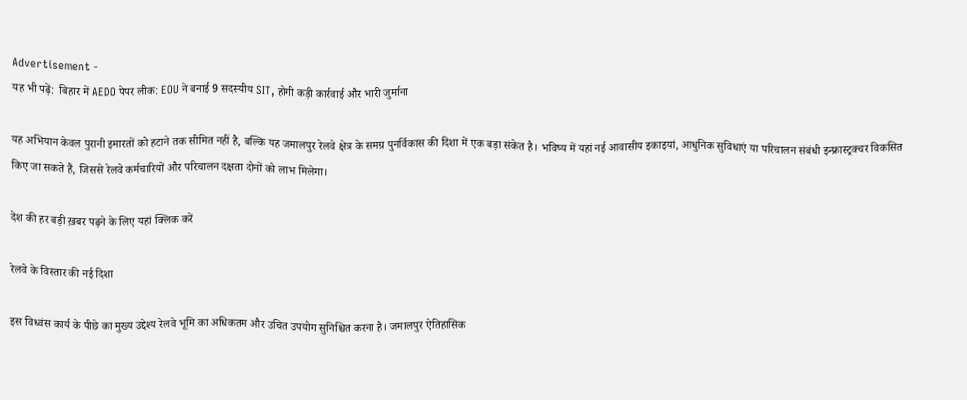Advertisement -
यह भी पढ़ें:  बिहार में AEDO पेपर लीक: EOU ने बनाई 9 सदस्यीय SIT, होगी कड़ी कार्रवाई और भारी जुर्माना

यह अभियान केवल पुरानी इमारतों को हटाने तक सीमित नहीं है, बल्कि यह जमालपुर रेलवे क्षेत्र के समग्र पुनर्विकास की दिशा में एक बड़ा संकेत है। भविष्य में यहां नई आवासीय इकाइयां, आधुनिक सुविधाएं या परिचालन संबंधी इन्फ्रास्ट्रक्चर विकसित किए जा सकते हैं, जिससे रेलवे कर्मचारियों और परिचालन दक्षता दोनों को लाभ मिलेगा।

देश की हर बड़ी ख़बर पढ़ने के लिए यहां क्लिक करें

रेलवे के विस्तार की नई दिशा

इस विध्वंस कार्य के पीछे का मुख्य उद्देश्य रेलवे भूमि का अधिकतम और उचित उपयोग सुनिश्चित करना है। जमालपुर ऐतिहासिक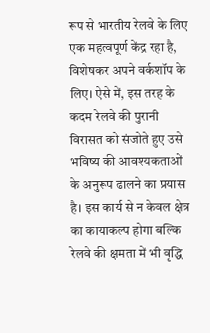रूप से भारतीय रेलवे के लिए एक महत्वपूर्ण केंद्र रहा है, विशेषकर अपने वर्कशॉप के लिए। ऐसे में, इस तरह के कदम रेलवे की पुरानी विरासत को संजोते हुए उसे भविष्य की आवश्यकताओं के अनुरूप ढालने का प्रयास है। इस कार्य से न केवल क्षेत्र का कायाकल्प होगा बल्कि रेलवे की क्षमता में भी वृद्धि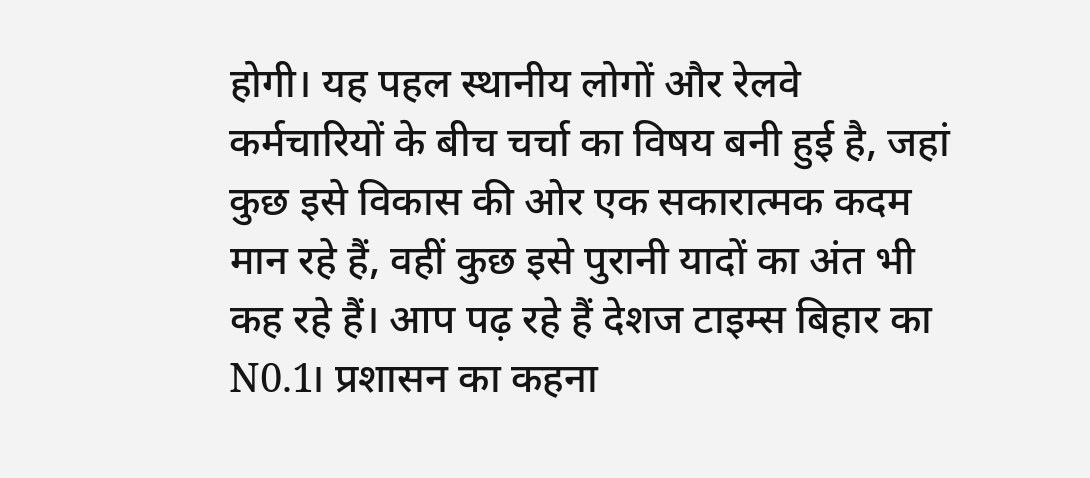होगी। यह पहल स्थानीय लोगों और रेलवे कर्मचारियों के बीच चर्चा का विषय बनी हुई है, जहां कुछ इसे विकास की ओर एक सकारात्मक कदम मान रहे हैं, वहीं कुछ इसे पुरानी यादों का अंत भी कह रहे हैं। आप पढ़ रहे हैं देशज टाइम्स बिहार का N0.1। प्रशासन का कहना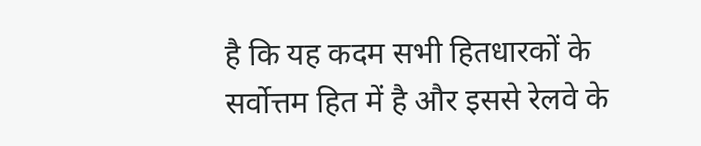है कि यह कदम सभी हितधारकों के सर्वोत्तम हित में है और इससे रेलवे के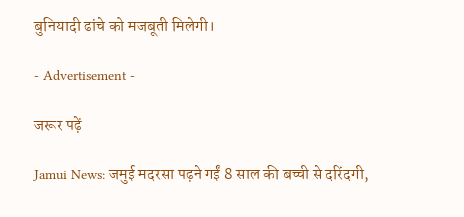बुनियादी ढांचे को मजबूती मिलेगी।

- Advertisement -

जरूर पढ़ें

Jamui News: जमुई मदरसा पढ़ने गईं 8 साल की बच्ची से दरिंदगी,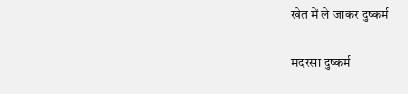खेत में ले जाकर दुष्कर्म

मदरसा दुष्कर्म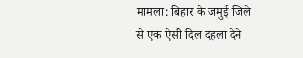मामला: बिहार के जमुई जिले से एक ऐसी दिल दहला देने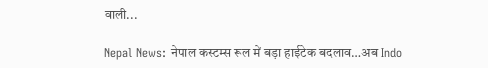वाली...

Nepal News: नेपाल कस्टम्स रूल में बड़ा हाईटेक बदलाव…अब Indo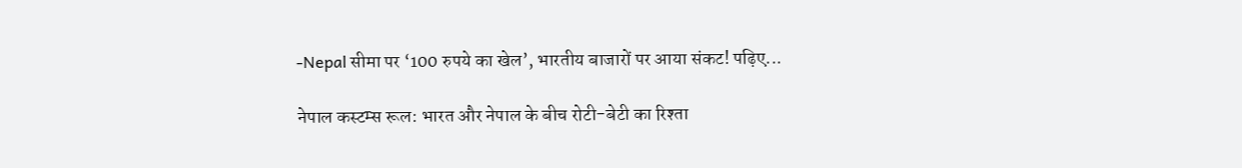-Nepal सीमा पर ‘100 रुपये का खेल’, भारतीय बाजारों पर आया संकट! पढ़िए...

नेपाल कस्टम्स रूल: भारत और नेपाल के बीच रोटी-बेटी का रिश्ता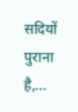सदियों पुराना है,...